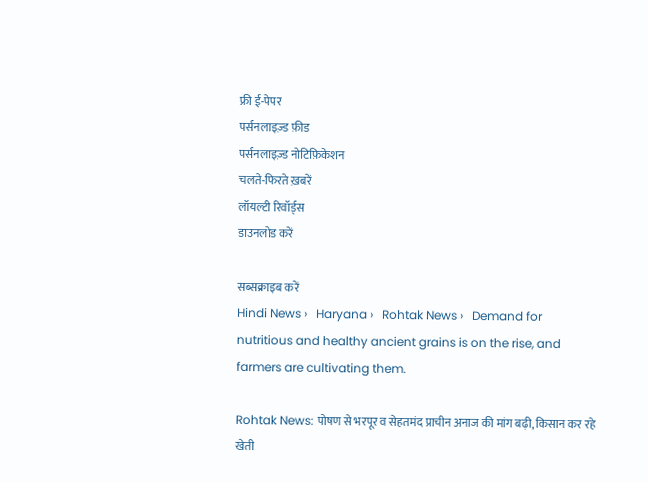फ्री ई-पेपर
पर्सनलाइज़्ड फ़ीड
पर्सनलाइज़्ड नोटिफ़िकेशन
चलते-फिरते ख़बरें
लॉयल्टी रिवॉर्ड्स
डाउनलोड करें

सब्सक्राइब करें
Hindi News ›   Haryana ›   Rohtak News ›   Demand for nutritious and healthy ancient grains is on the rise, and farmers are cultivating them.

Rohtak News: पोषण से भरपूर व सेहतमंद प्राचीन अनाज की मांग बढ़ी, किसान कर रहे खेती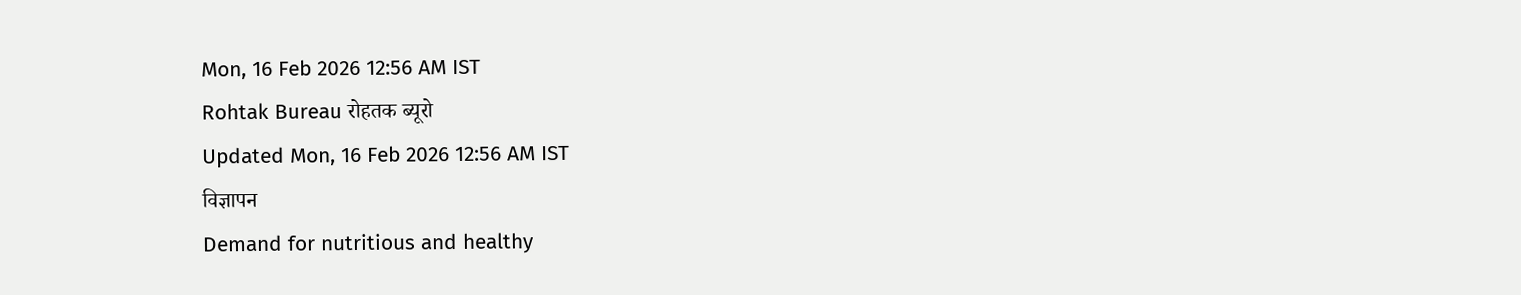Mon, 16 Feb 2026 12:56 AM IST
Rohtak Bureau रोहतक ब्यूरो
Updated Mon, 16 Feb 2026 12:56 AM IST
विज्ञापन
Demand for nutritious and healthy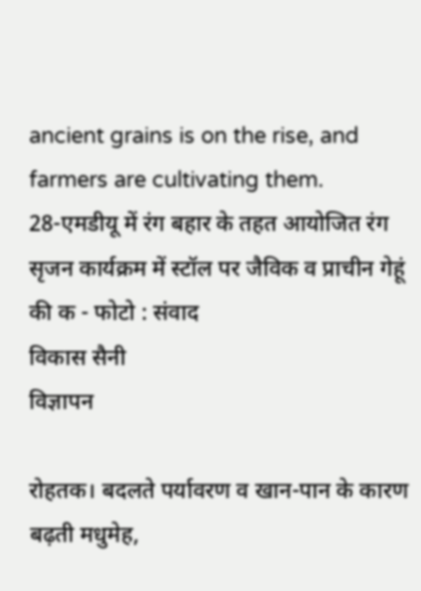ancient grains is on the rise, and farmers are cultivating them.
28-एमडीयू में रंग बहार के तहत आयोजित रंग सृजन कार्यक्रम में स्टॉल पर जैविक व प्राचीन गेहूं की क - फोटो : संवाद
विकास सैनी
विज्ञापन

रोहतक। बदलते पर्यावरण व खान-पान के कारण बढ़ती मधुमेह,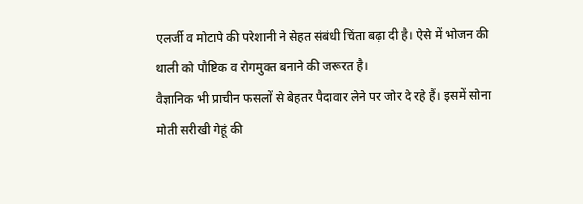एलर्जी व मोटापे की परेशानी ने सेहत संबंधी चिंता बढ़ा दी है। ऐसे में भोजन की थाली को पौष्टिक व रोगमुक्त बनाने की जरूरत है।
वैज्ञानिक भी प्राचीन फसलों से बेहतर पैदावार लेने पर जोर दे रहे हैं। इसमें सोना मोती सरीखी गेहूं की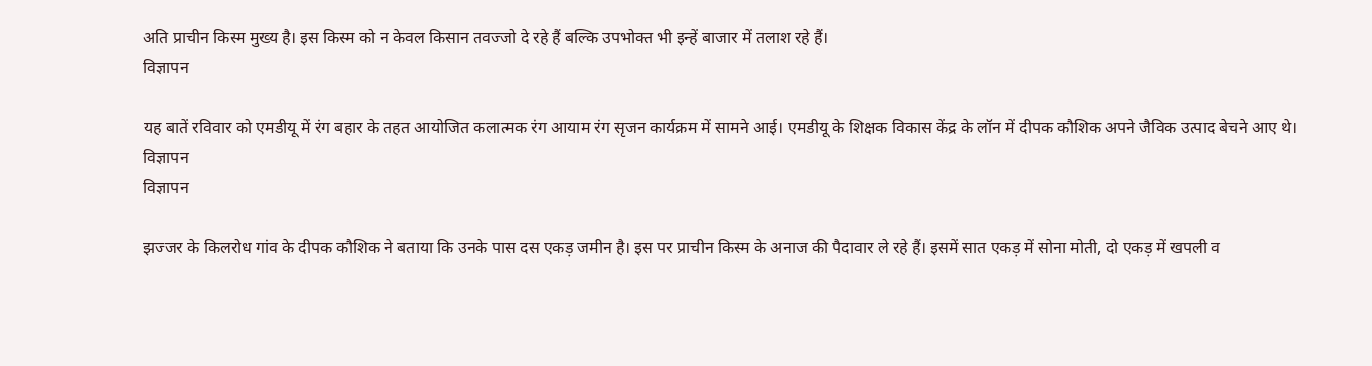अति प्राचीन किस्म मुख्य है। इस किस्म को न केवल किसान तवज्जो दे रहे हैं बल्कि उपभोक्त भी इन्हें बाजार में तलाश रहे हैं।
विज्ञापन

यह बातें रविवार को एमडीयू में रंग बहार के तहत आयोजित कलात्मक रंग आयाम रंग सृजन कार्यक्रम में सामने आई। एमडीयू के शिक्षक विकास केंद्र के लॉन में दीपक कौशिक अपने जैविक उत्पाद बेचने आए थे।
विज्ञापन
विज्ञापन

झज्जर के किलरोध गांव के दीपक कौशिक ने बताया कि उनके पास दस एकड़ जमीन है। इस पर प्राचीन किस्म के अनाज की पैदावार ले रहे हैं। इसमें सात एकड़ में सोना मोती, दो एकड़ में खपली व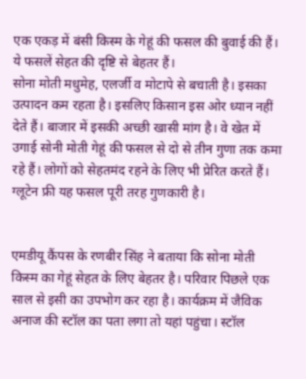एक एकड़ में बंसी किस्म के गेहूं की फसल की बुवाई की हैं। ये फसलें सेहत की दृष्टि से बेहतर हैं।
सोना मोती मधुमेह, एलर्जी व मोटापे से बचाती है। इसका उत्पादन कम रहता है। इसलिए किसान इस ओर ध्यान नहीं देते हैं। बाजार में इसकी अच्छी खासी मांग है। वे खेत में उगाई सोनी मोती गेहूं की फसल से दो से तीन गुणा तक कमा रहे हैं। लोगों को सेहतमंद रहने के लिए भी प्रेरित करते हैं। ग्लूटेन फ्री यह फसल पूरी तरह गुणकारी है।


एमडीयू कैंपस के रणबीर सिंह ने बताया कि सोना मोती किस्म का गेहूं सेहत के लिए बेहतर है। परिवार पिछले एक साल से इसी का उपभोग कर रहा है। कार्यक्रम में जैविक अनाज की स्टॉल का पता लगा तो यहां पहुंचा। स्टॉल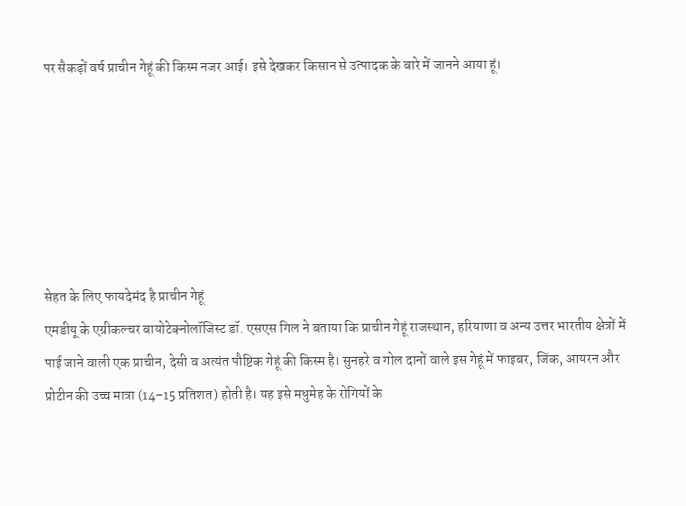पर सैकड़ों वर्ष प्राचीन गेहूं की किस्म नजर आई। इसे देखकर किसान से उत्पादक के बारे में जानने आया हूं।






सेहत के लिए फायदेमंद है प्राचीन गेहूं
एमडीयू के एग्रीकल्चर बायोटेक्नोलॉजिस्ट डॉ. एसएस गिल ने बताया कि प्राचीन गेहूं राजस्थान, हरियाणा व अन्य उत्तर भारतीय क्षेत्रों में पाई जाने वाली एक प्राचीन, देसी व अत्यंत पौष्टिक गेहूं की किस्म है। सुनहरे व गोल दानों वाले इस गेहूं में फाइबर, जिंक, आयरन और प्रोटीन की उच्च मात्रा (14–15 प्रतिशत) होती है। यह इसे मधुमेह के रोगियों के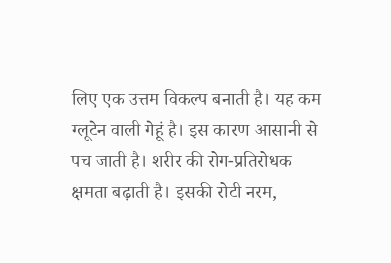लिए एक उत्तम विकल्प बनाती है। यह कम ग्लूटेन वाली गेहूं है। इस कारण आसानी से पच जाती है। शरीर की रोग-प्रतिरोधक क्षमता बढ़ाती है। इसकी रोटी नरम,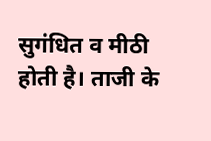सुगंधित व मीठी होती है। ताजी के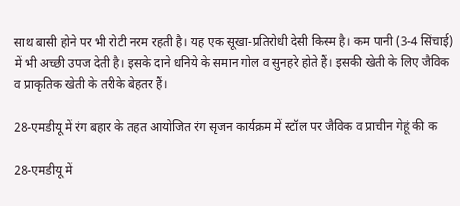साथ बासी होने पर भी रोटी नरम रहती है। यह एक सूखा-प्रतिरोधी देसी किस्म है। कम पानी (3-4 सिंचाई) में भी अच्छी उपज देती है। इसके दाने धनिये के समान गोल व सुनहरे होते हैं। इसकी खेती के लिए जैविक व प्राकृतिक खेती के तरीके बेहतर हैं।

28-एमडीयू में रंग बहार के तहत आयोजित रंग सृजन कार्यक्रम में स्टॉल पर जैविक व प्राचीन गेहूं की क

28-एमडीयू में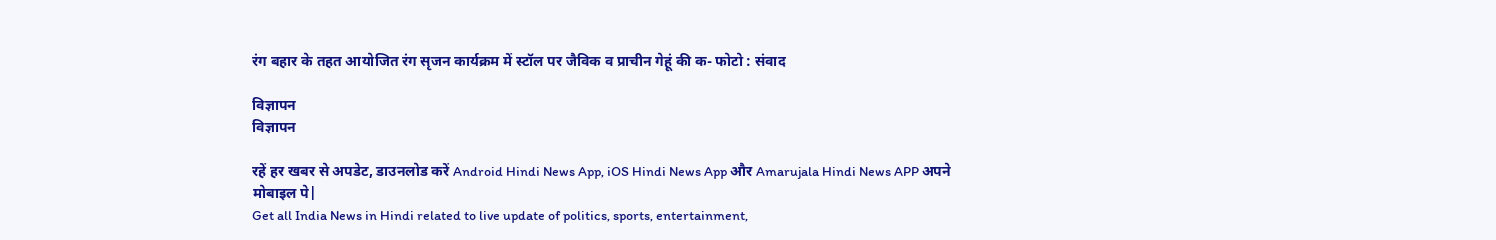रंग बहार के तहत आयोजित रंग सृजन कार्यक्रम में स्टॉल पर जैविक व प्राचीन गेहूं की क- फोटो : संवाद

विज्ञापन
विज्ञापन

रहें हर खबर से अपडेट, डाउनलोड करें Android Hindi News App, iOS Hindi News App और Amarujala Hindi News APP अपने मोबाइल पे|
Get all India News in Hindi related to live update of politics, sports, entertainment,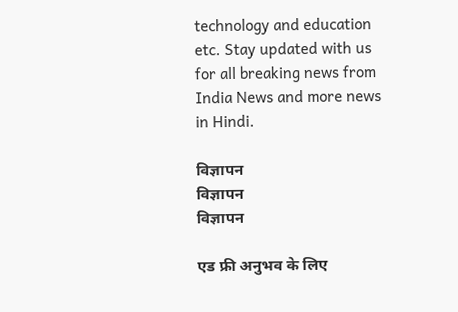technology and education etc. Stay updated with us for all breaking news from India News and more news in Hindi.

विज्ञापन
विज्ञापन
विज्ञापन

एड फ्री अनुभव के लिए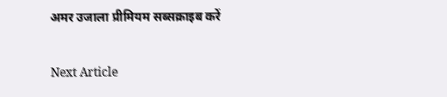अमर उजाला प्रीमियम सब्सक्राइब करें

Next Article